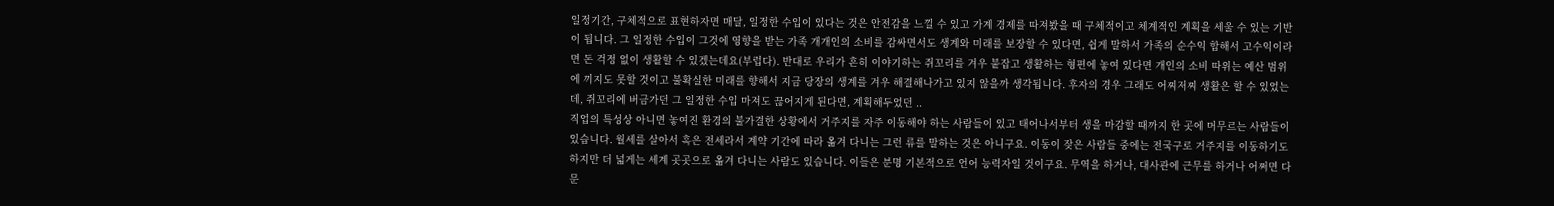일정기간, 구체적으로 표현하자면 매달, 일정한 수입이 있다는 것은 안전감을 느낄 수 있고 가계 경제를 따져봤을 때 구체적이고 체계적인 계획을 세울 수 있는 기반이 됩니다. 그 일정한 수입이 그것에 영향을 받는 가족 개개인의 소비를 감싸면서도 생계와 미래를 보장할 수 있다면, 쉽게 말하서 가족의 순수익 합해서 고수익이라면 돈 걱정 없이 생활할 수 있겠는데요(부럽다). 반대로 우리가 흔히 이야기하는 쥐꼬리를 겨우 붙잡고 생활하는 형편에 놓여 있다면 개인의 소비 따위는 예산 범위에 끼지도 못할 것이고 불확실한 미래를 향해서 지금 당장의 생계를 겨우 해결해나가고 있지 않을까 생각됩니다. 후자의 경우 그래도 어찌저찌 생활은 할 수 있었는데, 쥐꼬리에 버금가던 그 일정한 수입 마져도 끊어지게 된다면, 계획해두었던 ..
직업의 특성상 아니면 놓여진 환경의 불가결한 상황에서 거주지를 자주 이동해야 하는 사람들이 있고 태어나서부터 생을 마감할 때까지 한 곳에 머무르는 사람들이 있습니다. 월세를 살아서 혹은 전세라서 계약 기간에 따라 옮겨 다니는 그런 류를 말하는 것은 아니구요. 이동이 잦은 사람들 중에는 전국구로 거주지를 이동하기도 하지만 더 넓게는 세계 곳곳으로 옮겨 다니는 사람도 있습니다. 이들은 분명 기본적으로 언어 능력자일 것이구요. 무역을 하거나, 대사관에 근무를 하거나 어쩌면 다문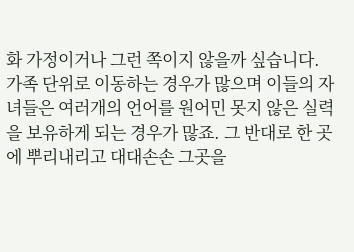화 가정이거나 그런 쪽이지 않을까 싶습니다. 가족 단위로 이동하는 경우가 많으며 이들의 자녀들은 여러개의 언어를 원어민 못지 않은 실력을 보유하게 되는 경우가 많죠. 그 반대로 한 곳에 뿌리내리고 대대손손 그곳을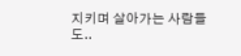지키며 살아가는 사람들도..